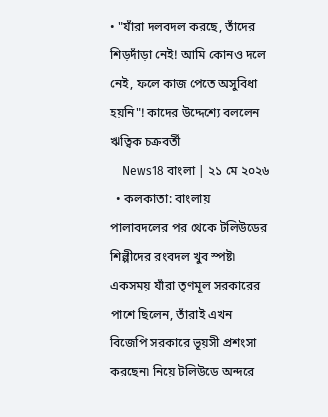• "যাঁরা দলবদল করছে, তাঁদের শিড়দাঁড়া নেই! আমি কোনও দলে নেই, ফলে কাজ পেতে অসুবিধা হয়নি"! কাদের উদ্দেশ্যে বললেন ঋত্বিক চক্রবর্তী
    News18 বাংলা | ২১ মে ২০২৬
  • কলকাতা: বাংলায় পালাবদলের পর থেকে টলিউডের শিল্পীদের রংবদল খুব স্পষ্ট৷ একসময় যাঁরা তৃণমূল সরকারের পাশে ছিলেন, তাঁরাই এখন বিজেপি সরকারে ভূয়সী প্রশংসা করছেন৷ নিয়ে টলিউডে অন্দরে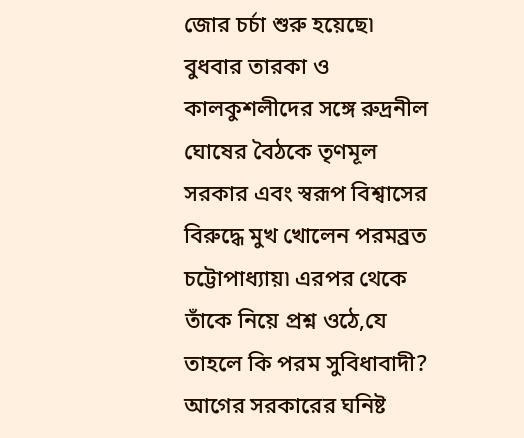জোর চর্চা শুরু হয়েছে৷ বুধবার তারকা ও কালকুশলীদের সঙ্গে রুদ্রনীল ঘোষের বৈঠকে তৃণমূল সরকার এবং স্বরূপ বিশ্বাসের বিরুদ্ধে মুখ খোলেন পরমব্রত চট্টোপাধ্যায়৷ এরপর থেকে তাঁকে নিয়ে প্রশ্ন ওঠে,যে তাহলে কি পরম সুবিধাবাদী? আগের সরকারের ঘনিষ্ট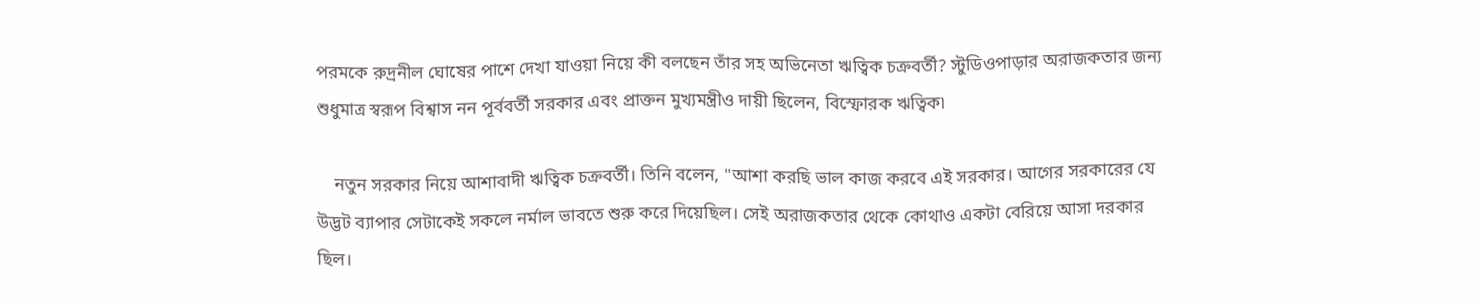পরমকে রুদ্রনীল ঘোষের পাশে দেখা যাওয়া নিয়ে কী বলছেন তাঁর সহ অভিনেতা ঋত্বিক চক্রবর্তী? স্টুডিওপাড়ার অরাজকতার জন্য শুধুমাত্র স্বরূপ বিশ্বাস নন পূর্ববর্তী সরকার এবং প্রাক্তন মুখ্যমন্ত্রীও দায়ী ছিলেন, বিস্ফোরক ঋত্বিক৷

    নতুন সরকার নিয়ে আশাবাদী ঋত্বিক চক্রবর্তী। তিনি বলেন, "আশা করছি ভাল কাজ করবে এই সরকার। আগের সরকারের যে উদ্ভট ব্যাপার সেটাকেই সকলে নর্মাল ভাবতে শুরু করে দিয়েছিল। সেই অরাজকতার থেকে কোথাও একটা বেরিয়ে আসা দরকার ছিল।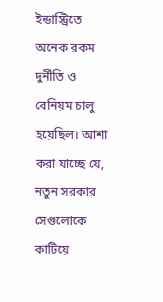ইন্ডাস্ট্রিতে অনেক রকম দুর্নীতি ও বেনিয়ম চালু হয়েছিল। আশা করা যাচ্ছে যে, নতুন সরকার সেগুলোকে কাটিয়ে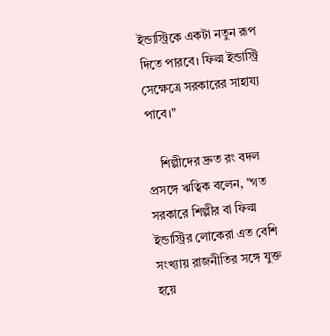ইন্ডাস্ট্রিকে একটা নতুন রূপ দিতে পারবে। ফিল্ম ইন্ডাস্ট্রি সেক্ষেত্রে সরকারের সাহায্য পাবে।"

    শিল্পীদের দ্রুত রং বদল প্রসঙ্গে ঋত্বিক বলেন, "গত সরকারে শিল্পীর বা ফিল্ম ইন্ডাস্ট্রির লোকেরা এত বেশি সংখ্যায় রাজনীতির সঙ্গে যুক্ত হয়ে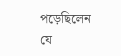পড়েছিলেন যে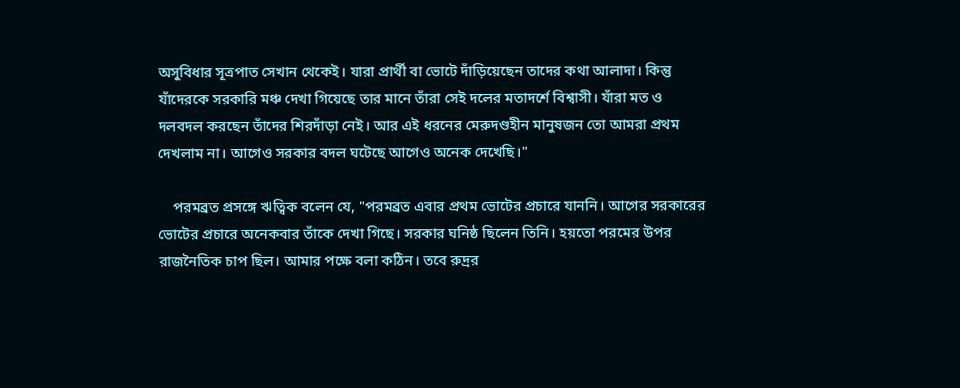অসুবিধার সূত্রপাত সেখান থেকেই। যারা প্রার্থী বা ভোটে দাঁড়িয়েছেন তাদের কথা আলাদা। কিন্তু যাঁদেরকে সরকারি মঞ্চ দেখা গিয়েছে তার মানে তাঁরা সেই দলের মতাদর্শে বিশ্বাসী। যাঁরা মত ও দলবদল করছেন তাঁদের শিরদাঁড়া নেই। আর এই ধরনের মেরুদণ্ডহীন মানুষজন তো আমরা প্রথম দেখলাম না। আগেও সরকার বদল ঘটেছে আগেও অনেক দেখেছি।"

    পরমব্রত প্রসঙ্গে ঋত্বিক বলেন যে, "পরমব্রত এবার প্রথম ভোটের প্রচারে যাননি। আগের সরকারের ভোটের প্রচারে অনেকবার তাঁকে দেখা গিছে। সরকার ঘনিষ্ঠ ছিলেন তিনি। হয়তো পরমের উপর রাজনৈতিক চাপ ছিল। আমার পক্ষে বলা কঠিন। তবে রুদ্রর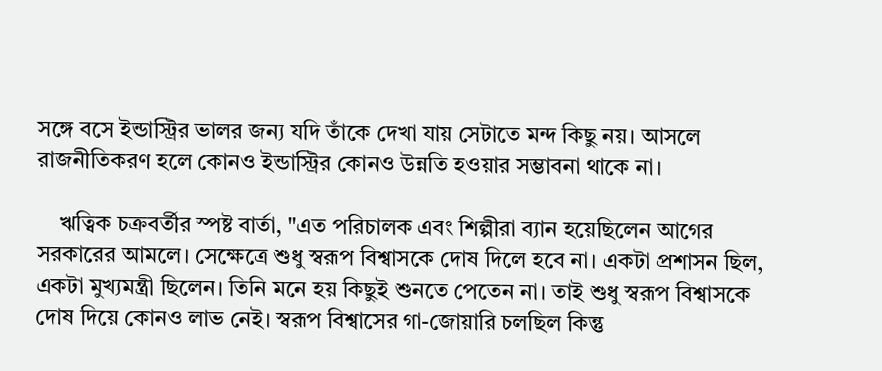সঙ্গে বসে ইন্ডাস্ট্রির ভালর জন্য যদি তাঁকে দেখা যায় সেটাতে মন্দ কিছু নয়। আসলে রাজনীতিকরণ হলে কোনও ইন্ডাস্ট্রির কোনও উন্নতি হওয়ার সম্ভাবনা থাকে না।

    ঋত্বিক চক্রবর্তীর স্পষ্ট বার্তা, "এত পরিচালক এবং শিল্পীরা ব্যান হয়েছিলেন আগের সরকারের আমলে। সেক্ষেত্রে শুধু স্বরূপ বিশ্বাসকে দোষ দিলে হবে না। একটা প্রশাসন ছিল, একটা মুখ্যমন্ত্রী ছিলেন। তিনি মনে হয় কিছুই শুনতে পেতেন না। তাই শুধু স্বরূপ বিশ্বাসকে দোষ দিয়ে কোনও লাভ নেই। স্বরূপ বিশ্বাসের গা-জোয়ারি চলছিল কিন্তু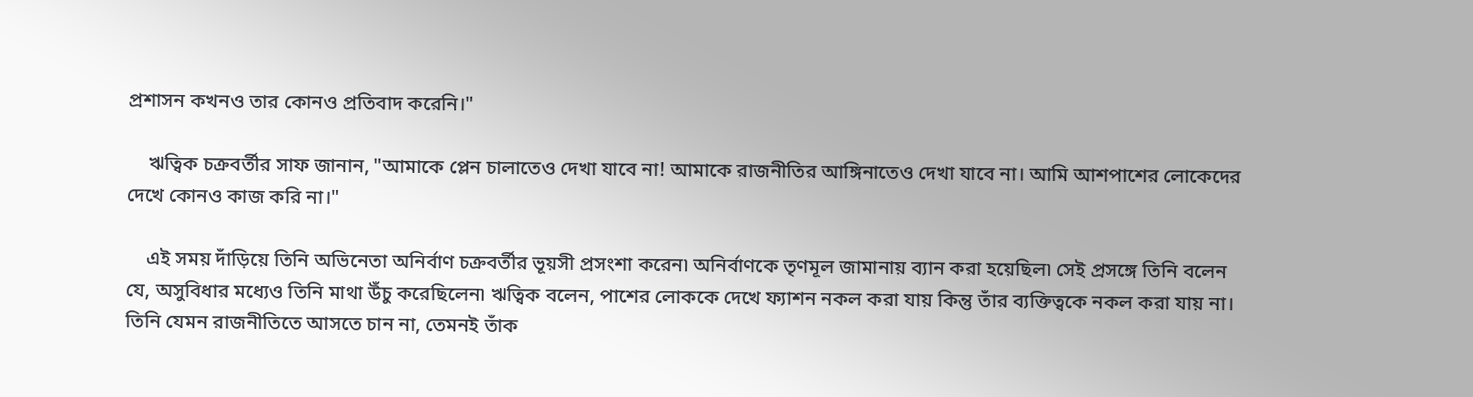প্রশাসন কখনও তার কোনও প্রতিবাদ করেনি।"

    ঋত্বিক চক্রবর্তীর সাফ জানান, "আমাকে প্লেন চালাতেও দেখা যাবে না! আমাকে রাজনীতির আঙ্গিনাতেও দেখা যাবে না। আমি আশপাশের লোকেদের দেখে কোনও কাজ করি না।"

    এই সময় দাঁড়িয়ে তিনি অভিনেতা অনির্বাণ চক্রবর্তীর ভূয়সী প্রসংশা করেন৷ অনির্বাণকে তৃণমূল জামানায় ব্যান করা হয়েছিল৷ সেই প্রসঙ্গে তিনি বলেন যে, অসুবিধার মধ্যেও তিনি মাথা উঁচু করেছিলেন৷ ঋত্বিক বলেন, পাশের লোককে দেখে ফ্যাশন নকল করা যায় কিন্তু তাঁর ব্যক্তিত্বকে নকল করা যায় না। তিনি যেমন রাজনীতিতে আসতে চান না, তেমনই তাঁক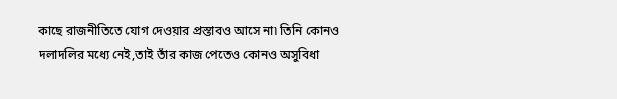কাছে রাজনীতিতে যোগ দেওয়ার প্রস্তাবও আসে না৷ তিনি কোনও দলাদলির মধ্যে নেই,তাই তাঁর কাজ পেতেও কোনও অসুবিধা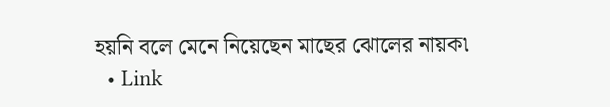হয়নি বলে মেনে নিয়েছেন মাছের ঝোলের নায়ক৷
  • Link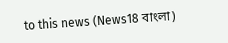to this news (News18 বাংলা)